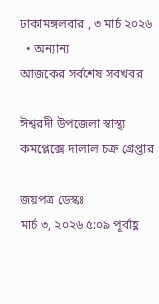ঢাকামঙ্গলবার , ৩ মার্চ ২০২৬
  • অন্যান্য
আজকের সর্বশেষ সবখবর

ঈশ্বরদী উপজেলা স্বাস্থ্য কমপ্লেক্সে দালাল চক্র গ্রেপ্তার

জয়পত্র ডেস্কঃ
মার্চ ৩, ২০২৬ ৫:০৯ পূর্বাহ্ণ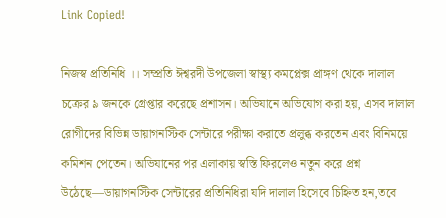Link Copied!

নিজস্ব প্রতিনিধি ।। সম্প্রতি ঈশ্বরদী উপজেলা স্বাস্থ্য কমপ্লেক্স প্রাঙ্গণ থেকে দালাল চক্রের ৯ জনকে গ্রেপ্তার করেছে প্রশাসন। অভিযানে অভিযোগ করা হয়, এসব দালাল রোগীদের বিভিন্ন ডায়াগনস্টিক সেন্টারে পরীক্ষা করাতে প্রলুব্ধ করতেন এবং বিনিময়ে কমিশন পেতেন। অভিযানের পর এলাকায় স্বস্তি ফিরলেও নতুন করে প্রশ্ন উঠেছে—ডায়াগনস্টিক সেন্টারের প্রতিনিধিরা যদি দালাল হিসেবে চিহ্নিত হন,তবে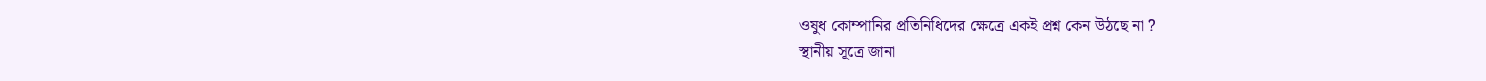ওষুধ কোম্পানির প্রতিনিধিদের ক্ষেত্রে একই প্রশ্ন কেন উঠছে না ?
স্থানীয় সূত্রে জানা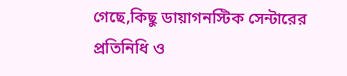গেছে,কিছু ডায়াগনস্টিক সেন্টারের প্রতিনিধি ও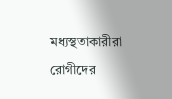মধ্যস্থতাকারীরা রোগীদের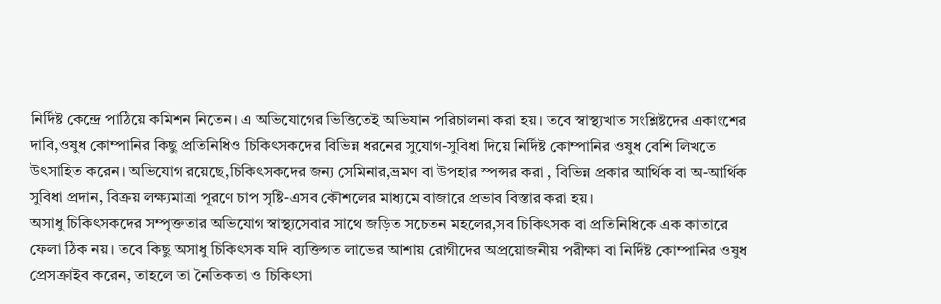নির্দিষ্ট কেন্দ্রে পাঠিয়ে কমিশন নিতেন। এ অভিযোগের ভিত্তিতেই অভিযান পরিচালনা করা হয়। তবে স্বাস্থ্যখাত সংশ্লিষ্টদের একাংশের দাবি,ওষুধ কোম্পানির কিছু প্রতিনিধিও চিকিৎসকদের বিভিন্ন ধরনের সুযোগ-সুবিধা দিয়ে নির্দিষ্ট কোম্পানির ওষুধ বেশি লিখতে উৎসাহিত করেন। অভিযোগ রয়েছে,চিকিৎসকদের জন্য সেমিনার,ভ্রমণ বা উপহার স্পন্সর করা , বিভিন্ন প্রকার আর্থিক বা অ-আর্থিক সুবিধা প্রদান, বিক্রয় লক্ষ্যমাত্রা পূরণে চাপ সৃষ্টি-এসব কৌশলের মাধ্যমে বাজারে প্রভাব বিস্তার করা হয়।
অসাধু চিকিৎসকদের সম্পৃক্ততার অভিযোগ স্বাস্থ্যসেবার সাথে জড়িত সচেতন মহলের,সব চিকিৎসক বা প্রতিনিধিকে এক কাতারে ফেলা ঠিক নয়। তবে কিছু অসাধু চিকিৎসক যদি ব্যক্তিগত লাভের আশায় রোগীদের অপ্রয়োজনীয় পরীক্ষা বা নির্দিষ্ট কোম্পানির ওষুধ প্রেসক্রাইব করেন, তাহলে তা নৈতিকতা ও চিকিৎসা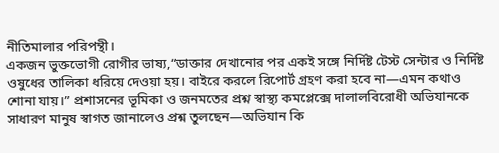নীতিমালার পরিপন্থী।
একজন ভুক্তভোগী রোগীর ভাষ্য,“ডাক্তার দেখানোর পর একই সঙ্গে নির্দিষ্ট টেস্ট সেন্টার ও নির্দিষ্ট ওষুধের তালিকা ধরিয়ে দেওয়া হয়। বাইরে করলে রিপোর্ট গ্রহণ করা হবে না—এমন কথাও শোনা যায়।” প্রশাসনের ভূমিকা ও জনমতের প্রশ্ন স্বাস্থ্য কমপ্লেক্সে দালালবিরোধী অভিযানকে সাধারণ মানুষ স্বাগত জানালেও প্রশ্ন তুলছেন—অভিযান কি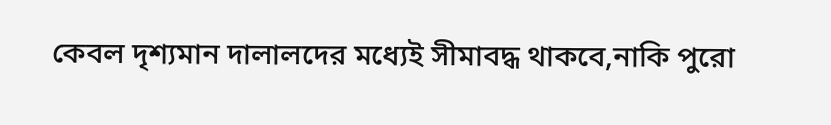কেবল দৃশ্যমান দালালদের মধ্যেই সীমাবদ্ধ থাকবে,নাকি পুরো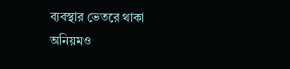ব্যবস্থার ভেতরে থাকা অনিয়মও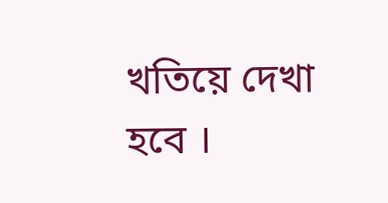খতিয়ে দেখা হবে ।